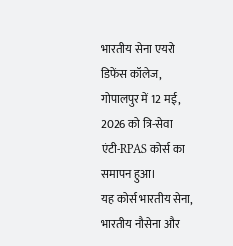भारतीय सेना एयरो डिफेंस कॉलेज, गोपालपुर में 12 मई, 2026 को त्रि-सेवा एंटी-RPAS कोर्स का समापन हुआ।
यह कोर्स भारतीय सेना, भारतीय नौसेना और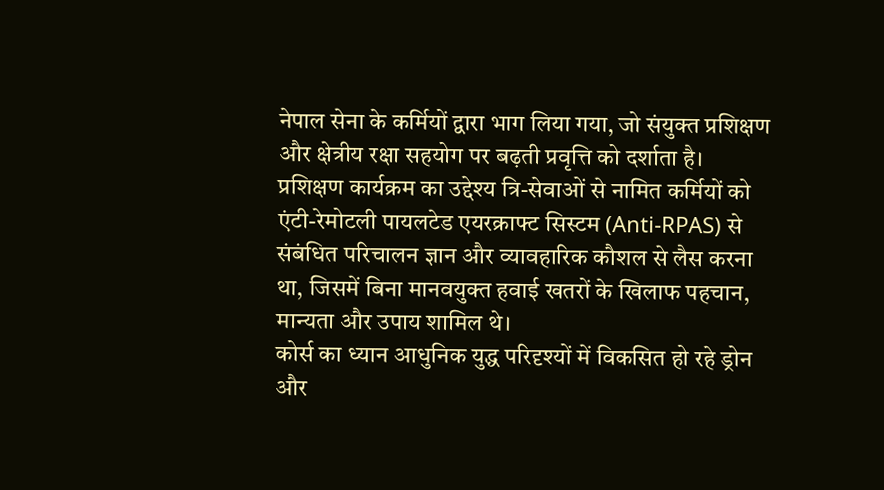नेपाल सेना के कर्मियों द्वारा भाग लिया गया, जो संयुक्त प्रशिक्षण और क्षेत्रीय रक्षा सहयोग पर बढ़ती प्रवृत्ति को दर्शाता है।
प्रशिक्षण कार्यक्रम का उद्देश्य त्रि-सेवाओं से नामित कर्मियों को एंटी-रेमोटली पायलटेड एयरक्राफ्ट सिस्टम (Anti-RPAS) से संबंधित परिचालन ज्ञान और व्यावहारिक कौशल से लैस करना था, जिसमें बिना मानवयुक्त हवाई खतरों के खिलाफ पहचान, मान्यता और उपाय शामिल थे।
कोर्स का ध्यान आधुनिक युद्ध परिदृश्यों में विकसित हो रहे ड्रोन और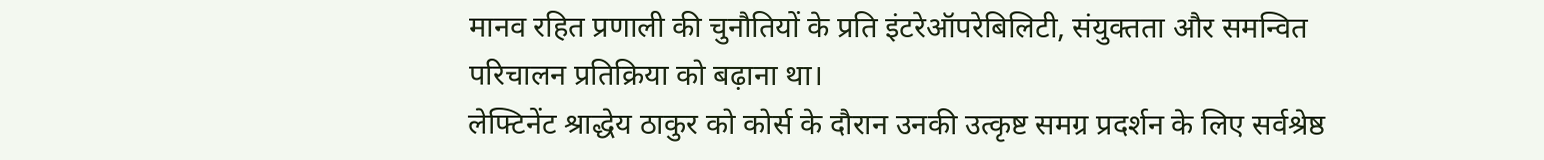मानव रहित प्रणाली की चुनौतियों के प्रति इंटरेऑपरेबिलिटी, संयुक्तता और समन्वित परिचालन प्रतिक्रिया को बढ़ाना था।
लेफ्टिनेंट श्राद्धेय ठाकुर को कोर्स के दौरान उनकी उत्कृष्ट समग्र प्रदर्शन के लिए सर्वश्रेष्ठ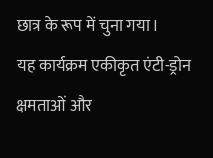छात्र के रूप में चुना गया।
यह कार्यक्रम एकीकृत एंटी-ड्रोन क्षमताओं और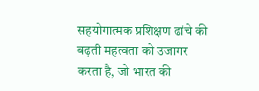सहयोगात्मक प्रशिक्षण ढांचे की बढ़ती महत्वता को उजागर करता है, जो भारत की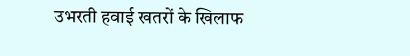उभरती हवाई खतरों के खिलाफ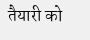तैयारी को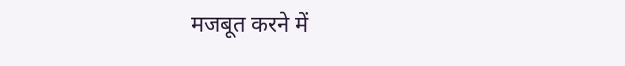मजबूत करने में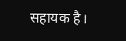सहायक है।